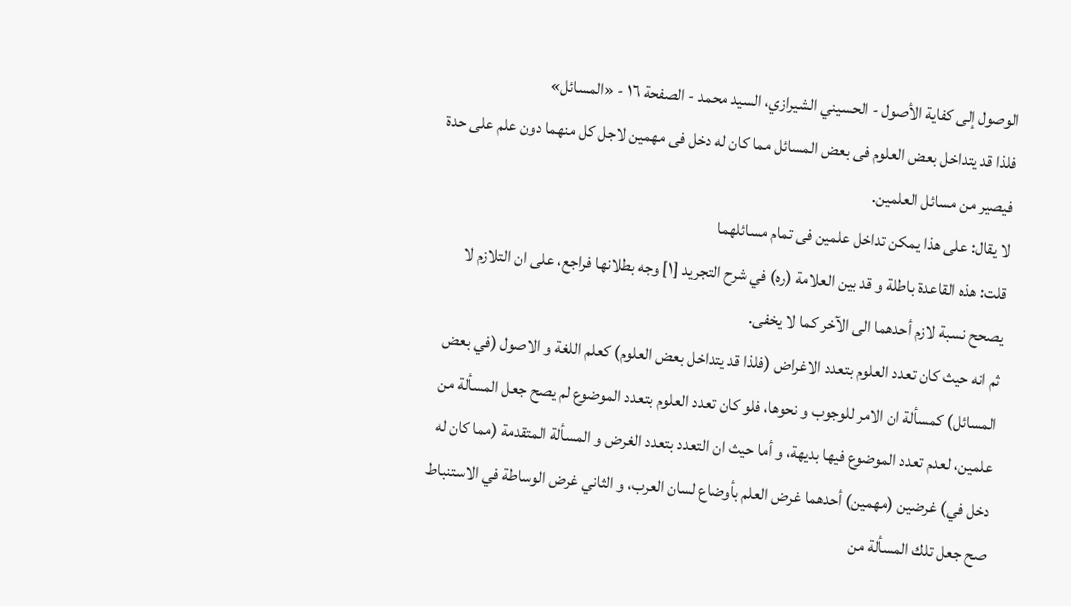الوصول إلى كفاية الأصول - الحسيني الشيرازي، السيد محمد - الصفحة ١٦ - «المسائل»
فلذا قد يتداخل بعض العلوم فى بعض المسائل مما كان له دخل فى مهمين لاجل كل منهما دون علم على حدة فيصير من مسائل العلمين.
لا يقال: على هذا يمكن تداخل علمين فى تمام مسائلهما
قلت: هذه القاعدة باطلة و قد بين العلامة (ره) في شرح التجريد [١] وجه بطلانها فراجع، على ان التلازم لا يصحح نسبة لازم أحدهما الى الآخر كما لا يخفى.
ثم انه حيث كان تعدد العلوم بتعدد الاغراض (فلذا قد يتداخل بعض العلوم) كعلم اللغة و الاصول (في بعض المسائل) كمسألة ان الامر للوجوب و نحوها، فلو كان تعدد العلوم بتعدد الموضوع لم يصح جعل المسألة من علمين، لعدم تعدد الموضوع فيها بديهة، و أما حيث ان التعدد بتعدد الغرض و المسألة المتقدمة (مما كان له دخل في) غرضين (مهمين) أحدهما غرض العلم بأوضاع لسان العرب، و الثاني غرض الوساطة في الاستنباط صح جعل تلك المسألة من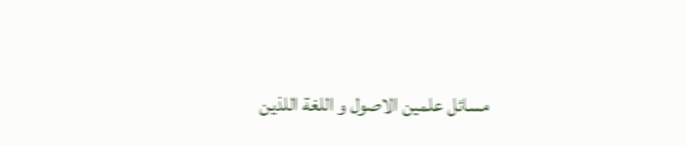مسائل علمين الاصول و اللغة اللذين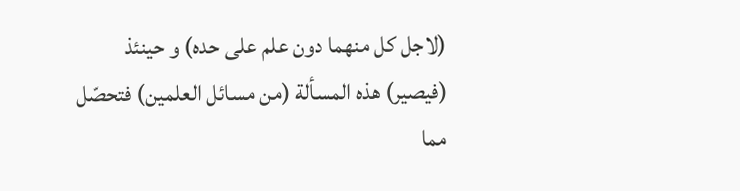(لاجل كل منهما دون علم على حده) و حينئذ (فيصير) هذه المسألة (من مسائل العلمين) فتحصّل مما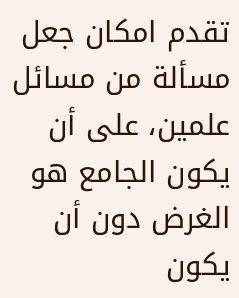تقدم امكان جعل مسألة من مسائل علمين، على أن يكون الجامع هو الغرض دون أن يكون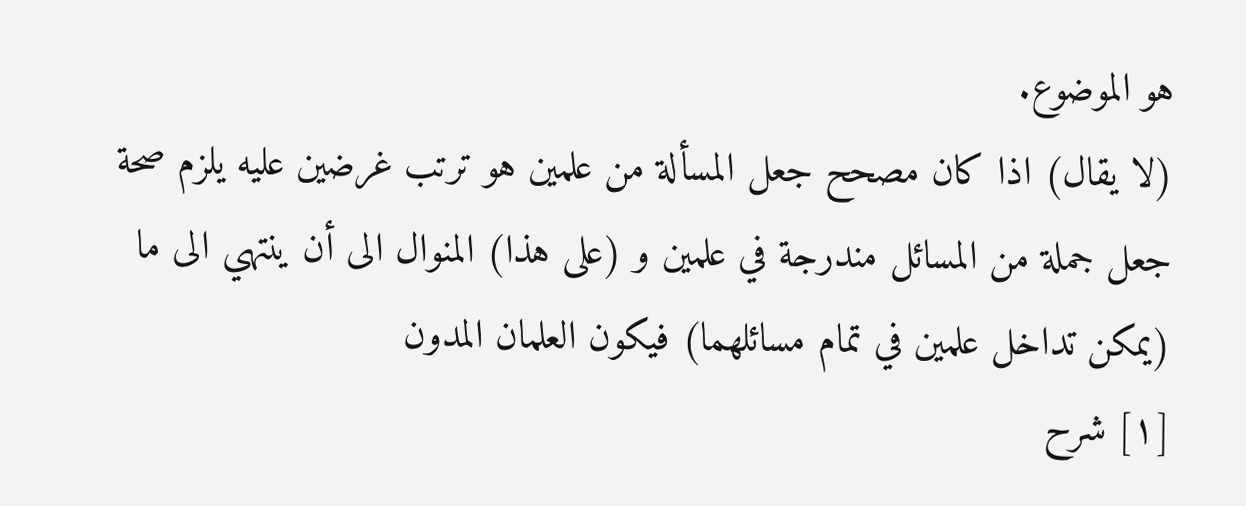هو الموضوع.
(لا يقال) اذا كان مصحح جعل المسألة من علمين هو ترتب غرضين عليه يلزم صحة جعل جملة من المسائل مندرجة في علمين و (على هذا) المنوال الى أن ينتهي الى ما (يمكن تداخل علمين في تمام مسائلهما) فيكون العلمان المدون
[١] شرح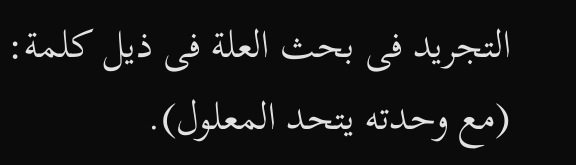التجريد فى بحث العلة فى ذيل كلمة: (مع وحدته يتحد المعلول).